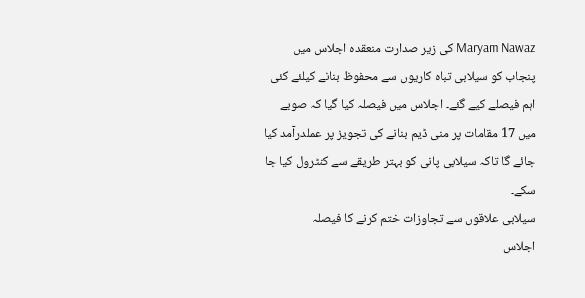Maryam Nawaz کی زیر صدارت منعقدہ اجلاس میں پنجاب کو سیلابی تباہ کاریوں سے محفوظ بنانے کیلئے کئی اہم فیصلے کیے گئے۔ اجلاس میں فیصلہ کیا گیا کہ صوبے میں 17 مقامات پر منی ڈیم بنانے کی تجویز پر عملدرآمد کیا جائے گا تاکہ سیلابی پانی کو بہتر طریقے سے کنٹرول کیا جا سکے۔
سیلابی علاقوں سے تجاوزات ختم کرنے کا فیصلہ
اجلاس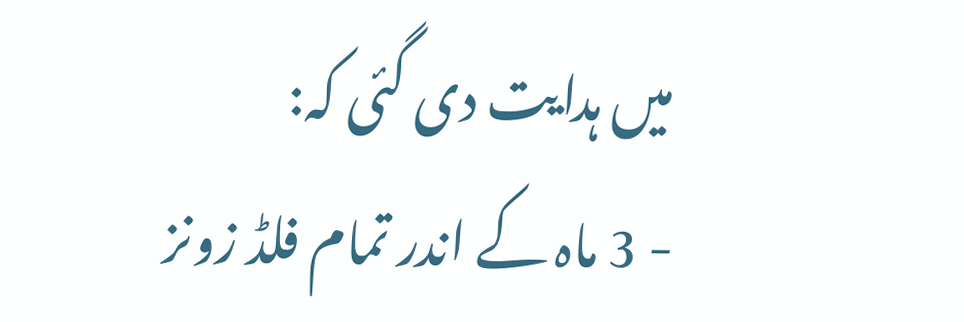میں ہدایت دی گئی کہ:
- 3 ماہ کے اندر تمام فلڈ زونز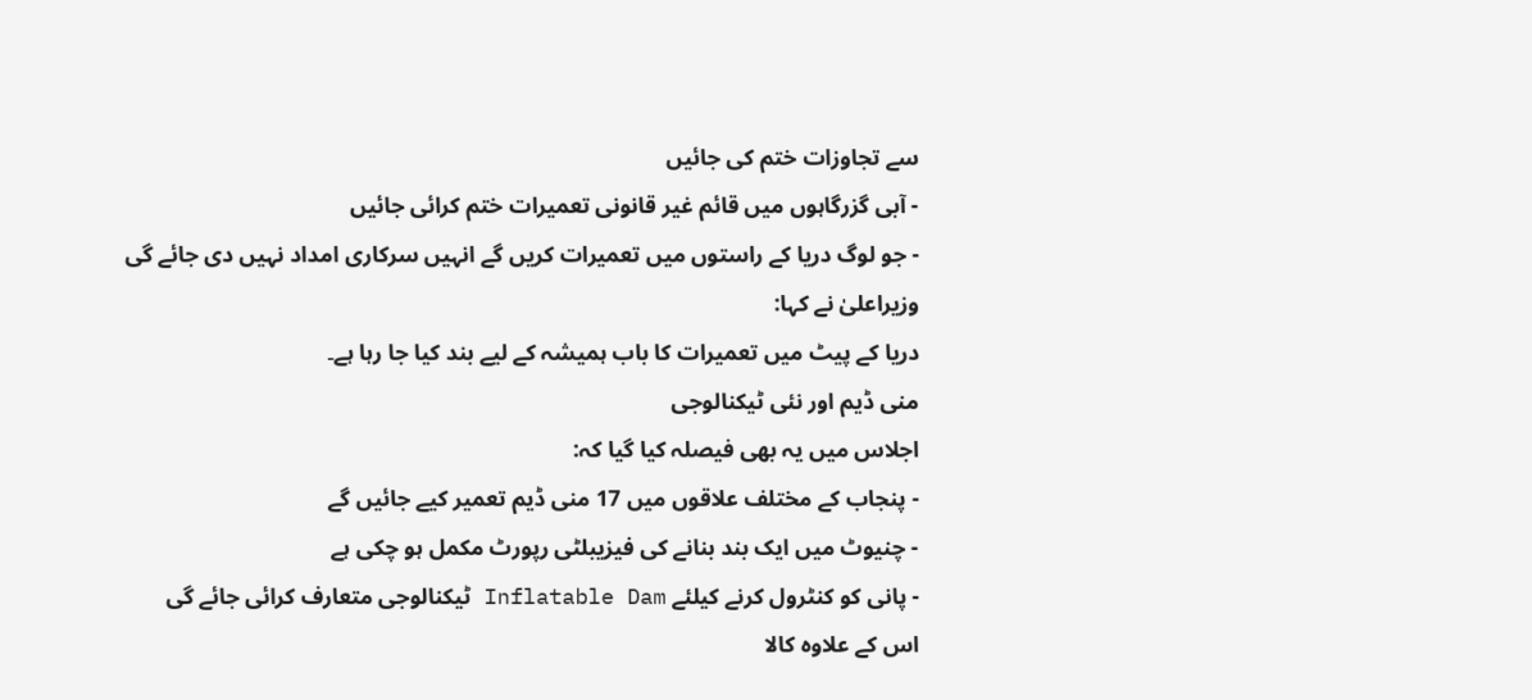سے تجاوزات ختم کی جائیں
- آبی گزرگاہوں میں قائم غیر قانونی تعمیرات ختم کرائی جائیں
- جو لوگ دریا کے راستوں میں تعمیرات کریں گے انہیں سرکاری امداد نہیں دی جائے گی
وزیراعلیٰ نے کہا:
دریا کے پیٹ میں تعمیرات کا باب ہمیشہ کے لیے بند کیا جا رہا ہے۔
منی ڈیم اور نئی ٹیکنالوجی
اجلاس میں یہ بھی فیصلہ کیا گیا کہ:
- پنجاب کے مختلف علاقوں میں 17 منی ڈیم تعمیر کیے جائیں گے
- چنیوٹ میں ایک بند بنانے کی فیزیبلٹی رپورٹ مکمل ہو چکی ہے
- پانی کو کنٹرول کرنے کیلئے Inflatable Dam ٹیکنالوجی متعارف کرائی جائے گی
اس کے علاوہ کالا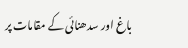باغ اور سدھنائی کے مقامات پر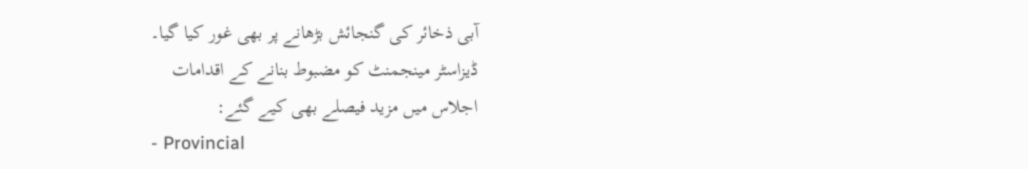آبی ذخائر کی گنجائش بڑھانے پر بھی غور کیا گیا۔
ڈیزاسٹر مینجمنٹ کو مضبوط بنانے کے اقدامات
اجلاس میں مزید فیصلے بھی کیے گئے:
- Provincial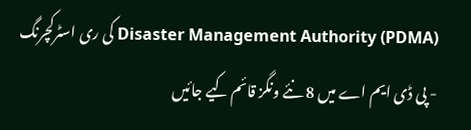Disaster Management Authority (PDMA) کی ری اسٹرکچرنگ
- پی ڈی ایم اے میں 8 نئے ونگز قائم کیے جائیں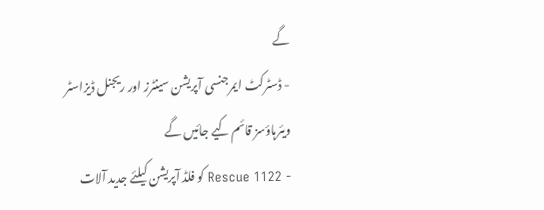گے
- ڈسٹرکٹ ایمرجنسی آپریشن سینٹرز اور ریجنل ڈیزاسٹر ویئرہاؤسز قائم کیے جائیں گے
- Rescue 1122 کو فلڈ آپریشن کیلئے جدید آلات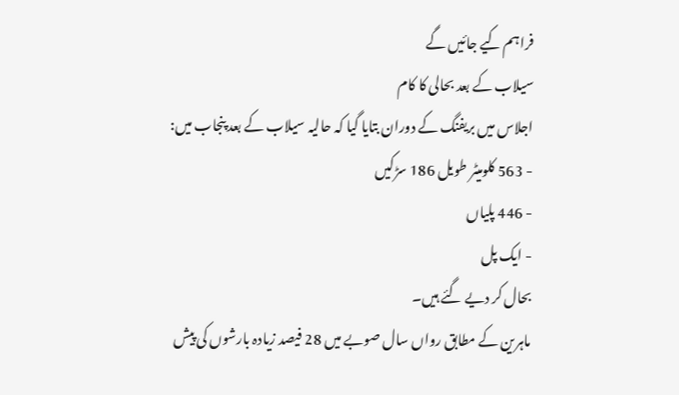فراہم کیے جائیں گے
سیلاب کے بعد بحالی کا کام
اجلاس میں بریفنگ کے دوران بتایا گیا کہ حالیہ سیلاب کے بعد پنجاب میں:
- 563 کلومیٹر طویل 186 سڑکیں
- 446 پلیاں
- ایک پل
بحال کر دیے گئے ہیں۔
ماہرین کے مطابق رواں سال صوبے میں 28 فیصد زیادہ بارشوں کی پیش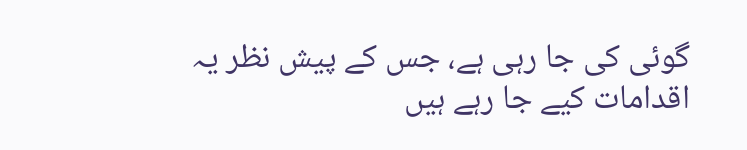گوئی کی جا رہی ہے، جس کے پیش نظر یہ اقدامات کیے جا رہے ہیں